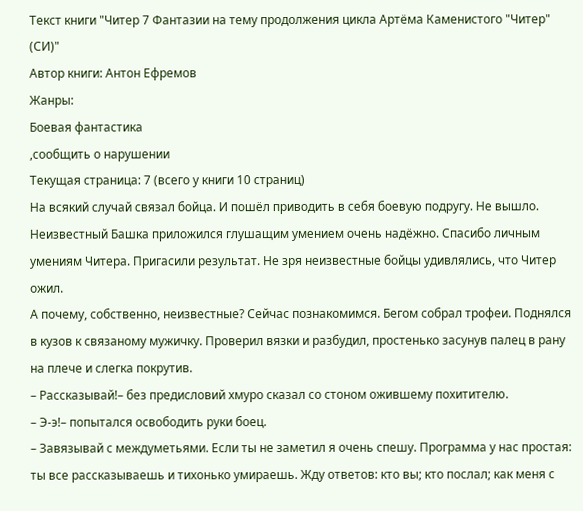Текст книги "Читер 7 Фантазии на тему продолжения цикла Артёма Каменистого "Читер" (СИ)"
Автор книги: Антон Ефремов
Жанры:
Боевая фантастика
,сообщить о нарушении
Текущая страница: 7 (всего у книги 10 страниц)
На всякий случай связал бойца. И пошёл приводить в себя боевую подругу. Не вышло. Неизвестный Башка приложился глушащим умением очень надёжно. Спасибо личным умениям Читера. Пригасили результат. Не зря неизвестные бойцы удивлялись, что Читер ожил.
А почему, собственно, неизвестные? Сейчас познакомимся. Бегом собрал трофеи. Поднялся в кузов к связаному мужичку. Проверил вязки и разбудил, простенько засунув палец в рану на плече и слегка покрутив.
– Рассказывай!– без предисловий хмуро сказал со стоном ожившему похитителю.
– Э-э!– попытался освободить руки боец.
– Завязывай с междуметьями. Если ты не заметил я очень спешу. Программа у нас простая: ты все рассказываешь и тихонько умираешь. Жду ответов: кто вы; кто послал; как меня с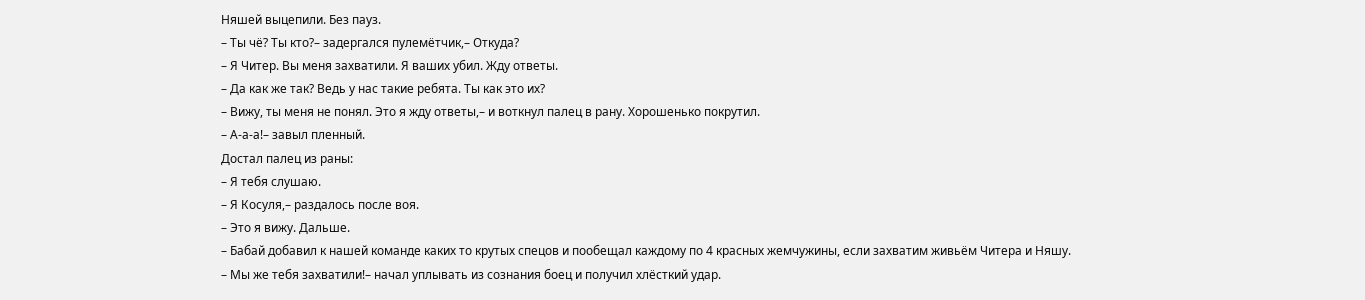Няшей выцепили. Без пауз.
– Ты чё? Ты кто?– задергался пулемётчик,– Откуда?
– Я Читер. Вы меня захватили. Я ваших убил. Жду ответы.
– Да как же так? Ведь у нас такие ребята. Ты как это их?
– Вижу, ты меня не понял. Это я жду ответы,– и воткнул палец в рану. Хорошенько покрутил.
– А-а-а!– завыл пленный.
Достал палец из раны:
– Я тебя слушаю.
– Я Косуля,– раздалось после воя.
– Это я вижу. Дальше.
– Бабай добавил к нашей команде каких то крутых спецов и пообещал каждому по 4 красных жемчужины, если захватим живьём Читера и Няшу.
– Мы же тебя захватили!– начал уплывать из сознания боец и получил хлёсткий удар.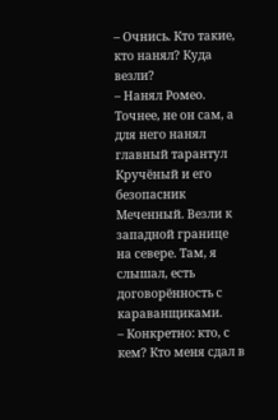– Очнись. Кто такие, кто нанял? Куда везли?
– Нанял Ромео. Точнее, не он сам, а для него нанял главный тарантул Кручёный и его безопасник Меченный. Везли к западной границе на севере. Там, я слышал, есть договорённость с караванщиками.
– Конкретно: кто, с кем? Кто меня сдал в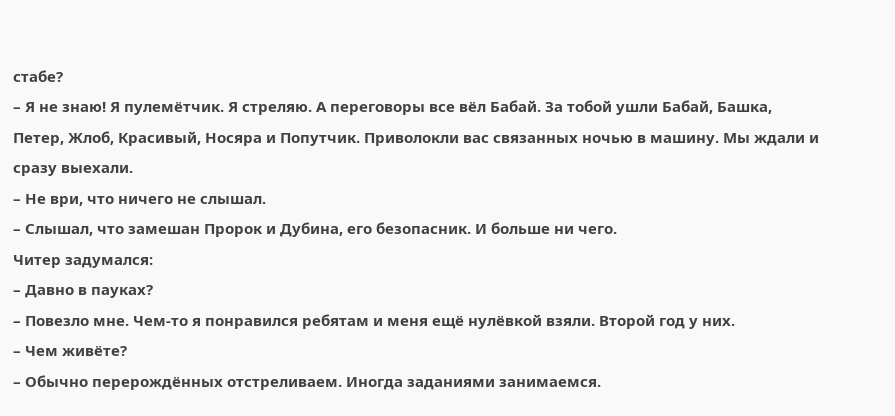стабе?
– Я не знаю! Я пулемётчик. Я стреляю. А переговоры все вёл Бабай. За тобой ушли Бабай, Башка, Петер, Жлоб, Красивый, Носяра и Попутчик. Приволокли вас связанных ночью в машину. Мы ждали и сразу выехали.
– Не ври, что ничего не слышал.
– Слышал, что замешан Пророк и Дубина, его безопасник. И больше ни чего.
Читер задумался:
– Давно в пауках?
– Повезло мне. Чем-то я понравился ребятам и меня ещё нулёвкой взяли. Второй год у них.
– Чем живёте?
– Обычно перерождённых отстреливаем. Иногда заданиями занимаемся.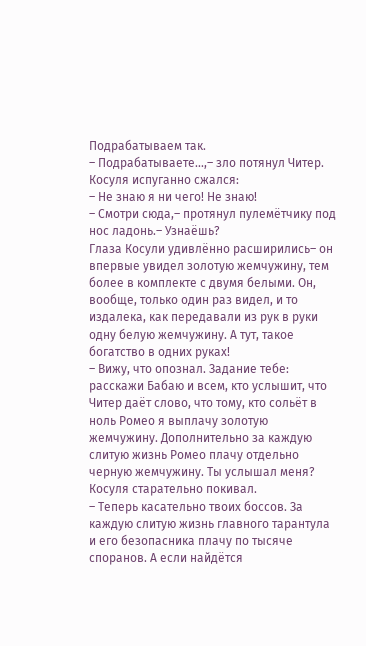Подрабатываем так.
– Подрабатываете...,– зло потянул Читер.
Косуля испуганно сжался:
– Не знаю я ни чего! Не знаю!
– Смотри сюда,– протянул пулемётчику под нос ладонь.– Узнаёшь?
Глаза Косули удивлённо расширились– он впервые увидел золотую жемчужину, тем более в комплекте с двумя белыми. Он, вообще, только один раз видел, и то издалека, как передавали из рук в руки одну белую жемчужину. А тут, такое богатство в одних руках!
– Вижу, что опознал. Задание тебе: расскажи Бабаю и всем, кто услышит, что Читер даёт слово, что тому, кто сольёт в ноль Ромео я выплачу золотую жемчужину. Дополнительно за каждую слитую жизнь Ромео плачу отдельно черную жемчужину. Ты услышал меня?
Косуля старательно покивал.
– Теперь касательно твоих боссов. За каждую слитую жизнь главного тарантула и его безопасника плачу по тысяче споранов. А если найдётся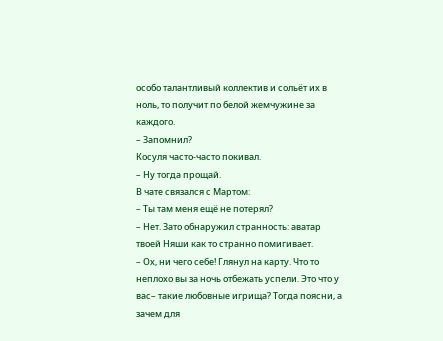особо талантливый коллектив и сольёт их в ноль, то получит по белой жемчужине за каждого.
– Запомнил?
Косуля часто-часто покивал.
– Ну тогда прощай.
В чате связался с Мартом:
– Ты там меня ещё не потерял?
– Нет. Зато обнаружил странность: аватар твоей Няши как то странно помигивает.
– Ох, ни чего себе! Глянул на карту. Что то неплохо вы за ночь отбежать успели. Это что у вас– такие любовные игрища? Тогда поясни, а зачем для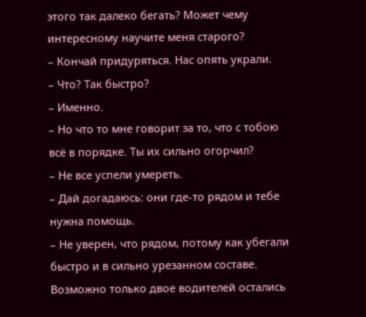этого так далеко бегать? Может чему интересному научите меня старого?
– Кончай придуряться. Нас опять украли.
– Что? Так быстро?
– Именно.
– Но что то мне говорит за то, что с тобою всё в порядке. Ты их сильно огорчил?
– Не все успели умереть.
– Дай догадаюсь: они где-то рядом и тебе нужна помощь.
– Не уверен, что рядом, потому как убегали быстро и в сильно урезанном составе. Возможно только двое водителей остались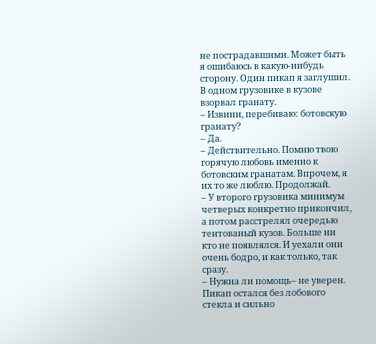не пострадавшими. Может быть я ошибаюсь в какую-нибудь сторону. Один пикап я заглушил. В одном грузовике в кузове взорвал гранату.
– Извини, перебиваю: ботовскую гранату?
– Да.
– Действительно. Помню твою горячую любовь именно к ботовским гранатам. Впрочем, я их то же люблю. Продолжай.
– У второго грузовика минимум четверых конкретно прикончил, а потом расстрелял очередью тентованый кузов. Больше ни кто не появлялся. И уехали они очень бодро, и как только, так сразу.
– Нужна ли помощь– не уверен. Пикап остался без лобового стекла и сильно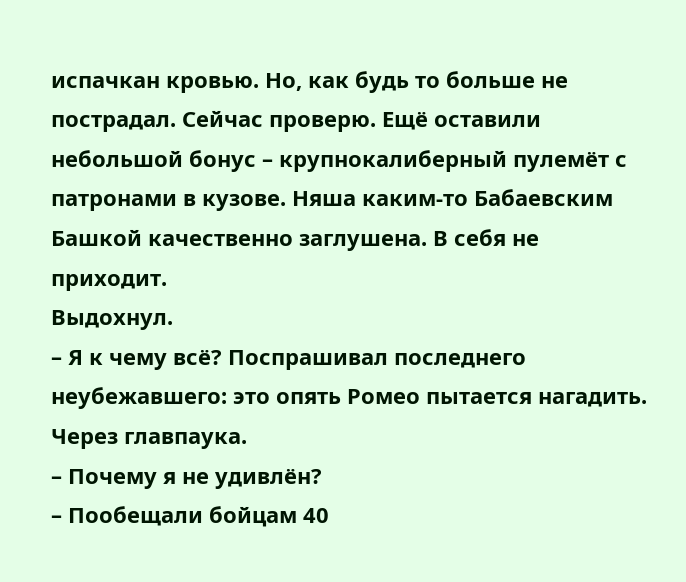испачкан кровью. Но, как будь то больше не пострадал. Сейчас проверю. Ещё оставили небольшой бонус – крупнокалиберный пулемёт с патронами в кузове. Няша каким-то Бабаевским Башкой качественно заглушена. В себя не приходит.
Выдохнул.
– Я к чему всё? Поспрашивал последнего неубежавшего: это опять Ромео пытается нагадить. Через главпаука.
– Почему я не удивлён?
– Пообещали бойцам 40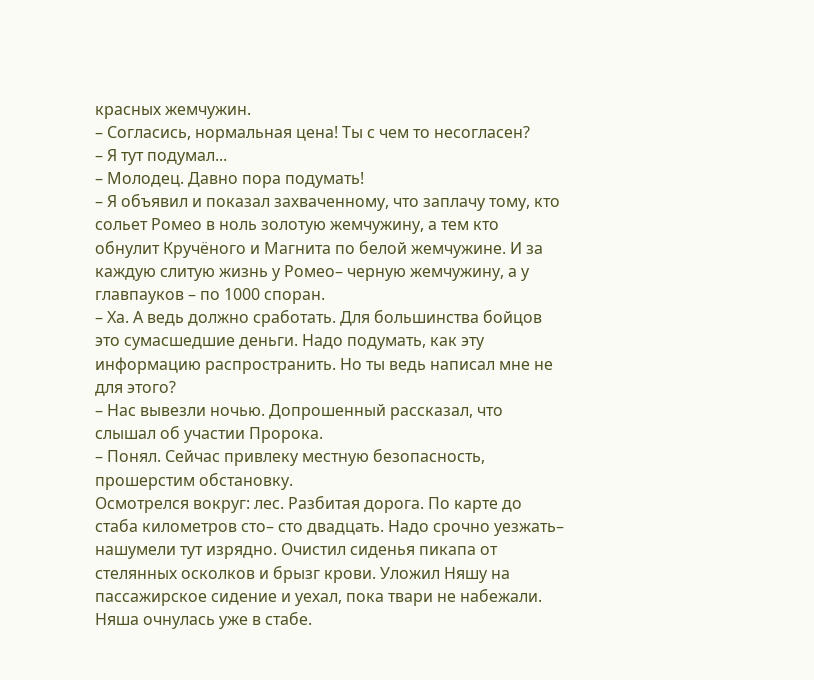красных жемчужин.
– Согласись, нормальная цена! Ты с чем то несогласен?
– Я тут подумал...
– Молодец. Давно пора подумать!
– Я объявил и показал захваченному, что заплачу тому, кто сольет Ромео в ноль золотую жемчужину, а тем кто обнулит Кручёного и Магнита по белой жемчужине. И за каждую слитую жизнь у Ромео– черную жемчужину, а у главпауков – по 1000 споран.
– Ха. А ведь должно сработать. Для большинства бойцов это сумасшедшие деньги. Надо подумать, как эту информацию распространить. Но ты ведь написал мне не для этого?
– Нас вывезли ночью. Допрошенный рассказал, что слышал об участии Пророка.
– Понял. Сейчас привлеку местную безопасность, прошерстим обстановку.
Осмотрелся вокруг: лес. Разбитая дорога. По карте до стаба километров сто– сто двадцать. Надо срочно уезжать– нашумели тут изрядно. Очистил сиденья пикапа от стелянных осколков и брызг крови. Уложил Няшу на пассажирское сидение и уехал, пока твари не набежали.
Няша очнулась уже в стабе.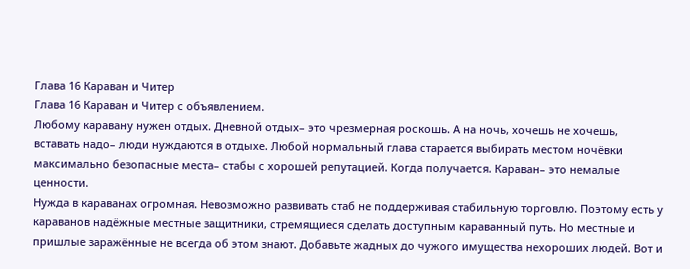Глава 16 Караван и Читер
Глава 16 Караван и Читер с объявлением.
Любому каравану нужен отдых. Дневной отдых– это чрезмерная роскошь. А на ночь, хочешь не хочешь, вставать надо– люди нуждаются в отдыхе. Любой нормальный глава старается выбирать местом ночёвки максимально безопасные места– стабы с хорошей репутацией. Когда получается. Караван– это немалые ценности.
Нужда в караванах огромная. Невозможно развивать стаб не поддерживая стабильную торговлю. Поэтому есть у караванов надёжные местные защитники, стремящиеся сделать доступным караванный путь. Но местные и пришлые заражённые не всегда об этом знают. Добавьте жадных до чужого имущества нехороших людей. Вот и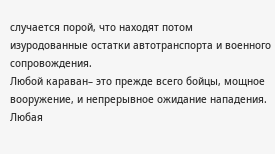случается порой, что находят потом изуродованные остатки автотранспорта и военного сопровождения.
Любой караван– это прежде всего бойцы, мощное вооружение, и непрерывное ожидание нападения. Любая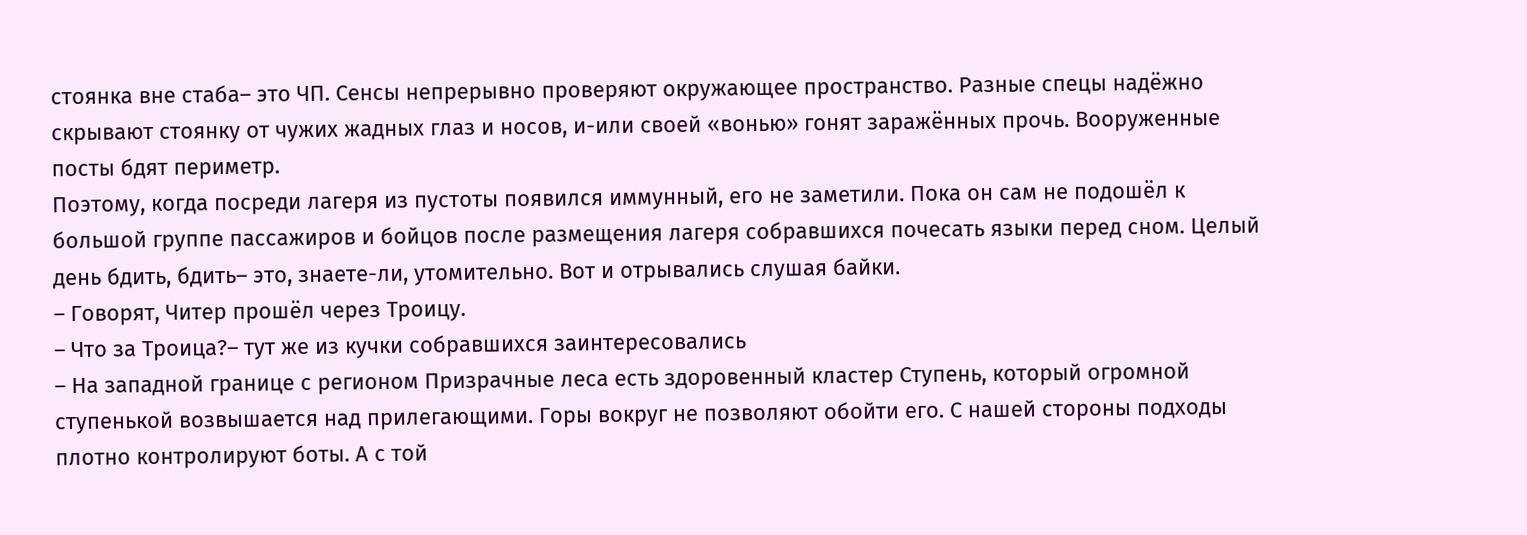стоянка вне стаба– это ЧП. Сенсы непрерывно проверяют окружающее пространство. Разные спецы надёжно скрывают стоянку от чужих жадных глаз и носов, и-или своей «вонью» гонят заражённых прочь. Вооруженные посты бдят периметр.
Поэтому, когда посреди лагеря из пустоты появился иммунный, его не заметили. Пока он сам не подошёл к большой группе пассажиров и бойцов после размещения лагеря собравшихся почесать языки перед сном. Целый день бдить, бдить– это, знаете-ли, утомительно. Вот и отрывались слушая байки.
– Говорят, Читер прошёл через Троицу.
– Что за Троица?– тут же из кучки собравшихся заинтересовались
– На западной границе с регионом Призрачные леса есть здоровенный кластер Ступень, который огромной ступенькой возвышается над прилегающими. Горы вокруг не позволяют обойти его. С нашей стороны подходы плотно контролируют боты. А с той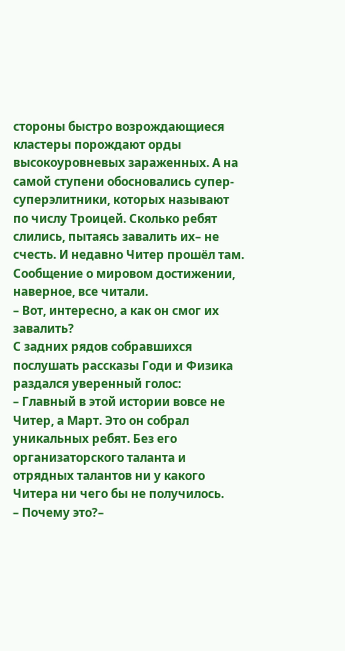стороны быстро возрождающиеся кластеры порождают орды высокоуровневых зараженных. А на самой ступени обосновались супер-суперэлитники, которых называют по числу Троицей. Сколько ребят слились, пытаясь завалить их– не счесть. И недавно Читер прошёл там. Сообщение о мировом достижении, наверное, все читали.
– Вот, интересно, а как он смог их завалить?
С задних рядов собравшихся послушать рассказы Годи и Физика раздался уверенный голос:
– Главный в этой истории вовсе не Читер, а Март. Это он собрал уникальных ребят. Без его организаторского таланта и отрядных талантов ни у какого Читера ни чего бы не получилось.
– Почему это?–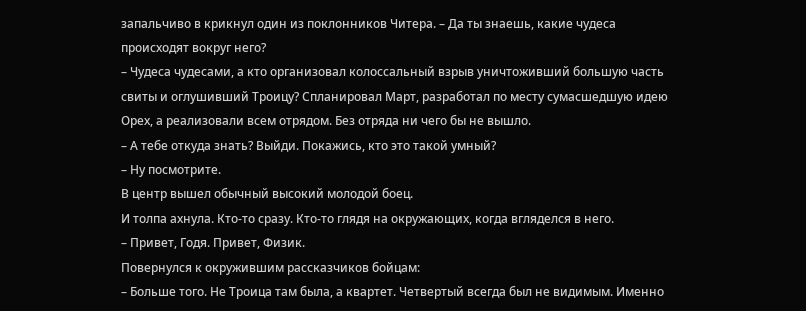запальчиво в крикнул один из поклонников Читера. – Да ты знаешь, какие чудеса происходят вокруг него?
– Чудеса чудесами, а кто организовал колоссальный взрыв уничтоживший большую часть свиты и оглушивший Троицу? Спланировал Март, разработал по месту сумасшедшую идею Орех, а реализовали всем отрядом. Без отряда ни чего бы не вышло.
– А тебе откуда знать? Выйди. Покажись, кто это такой умный?
– Ну посмотрите.
В центр вышел обычный высокий молодой боец.
И толпа ахнула. Кто-то сразу. Кто-то глядя на окружающих, когда вгляделся в него.
– Привет, Годя. Привет, Физик.
Повернулся к окружившим рассказчиков бойцам:
– Больше того. Не Троица там была, а квартет. Четвертый всегда был не видимым. Именно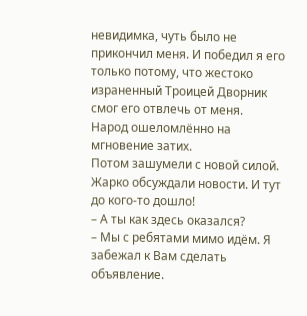невидимка, чуть было не прикончил меня. И победил я его только потому, что жестоко израненный Троицей Дворник смог его отвлечь от меня.
Народ ошеломлённо на мгновение затих.
Потом зашумели с новой силой. Жарко обсуждали новости. И тут до кого-то дошло!
– А ты как здесь оказался?
– Мы с ребятами мимо идём. Я забежал к Вам сделать объявление.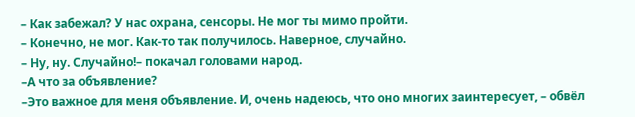– Как забежал? У нас охрана, сенсоры. Не мог ты мимо пройти.
– Конечно, не мог. Как-то так получилось. Наверное, случайно.
– Ну, ну. Случайно!– покачал головами народ.
–А что за объявление?
–Это важное для меня объявление. И, очень надеюсь, что оно многих заинтересует, – обвёл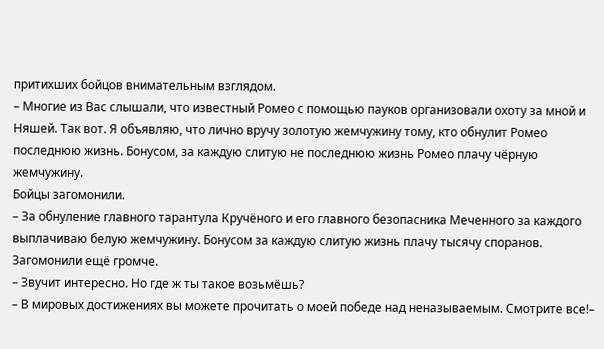притихших бойцов внимательным взглядом.
– Многие из Вас слышали, что известный Ромео с помощью пауков организовали охоту за мной и Няшей. Так вот. Я объявляю, что лично вручу золотую жемчужину тому, кто обнулит Ромео последнюю жизнь. Бонусом, за каждую слитую не последнюю жизнь Ромео плачу чёрную жемчужину.
Бойцы загомонили.
– За обнуление главного тарантула Кручёного и его главного безопасника Меченного за каждого выплачиваю белую жемчужину. Бонусом за каждую слитую жизнь плачу тысячу споранов.
Загомонили ещё громче.
– Звучит интересно. Но где ж ты такое возьмёшь?
– В мировых достижениях вы можете прочитать о моей победе над неназываемым. Смотрите все!–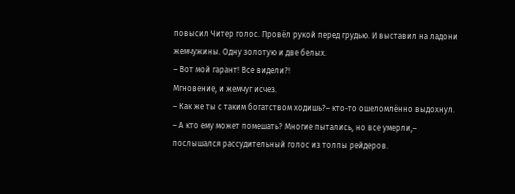повысил Читер голос. Провёл рукой перед грудью. И выставил на ладони жемчужины. Одну золотую и две белых.
– Вот мой гарант! Все видели?!
Мгновение, и жемчуг исчез.
– Как же ты с таким богатством ходишь?– кто-то ошеломлённо выдохнул.
– А кто ему может помешать? Многие пытались, но все умерли,– послышался рассудительный голос из толпы рейдеров.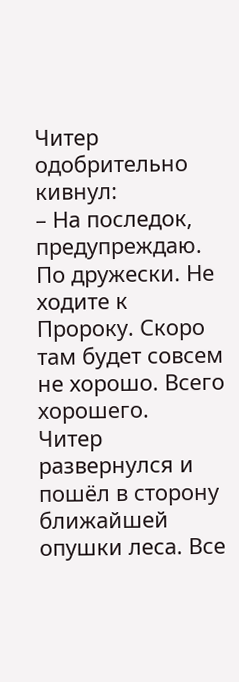Читер одобрительно кивнул:
– На последок, предупреждаю. По дружески. Не ходите к Пророку. Скоро там будет совсем не хорошо. Всего хорошего.
Читер развернулся и пошёл в сторону ближайшей опушки леса. Все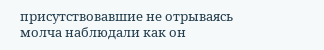присутствовавшие не отрываясь молча наблюдали как он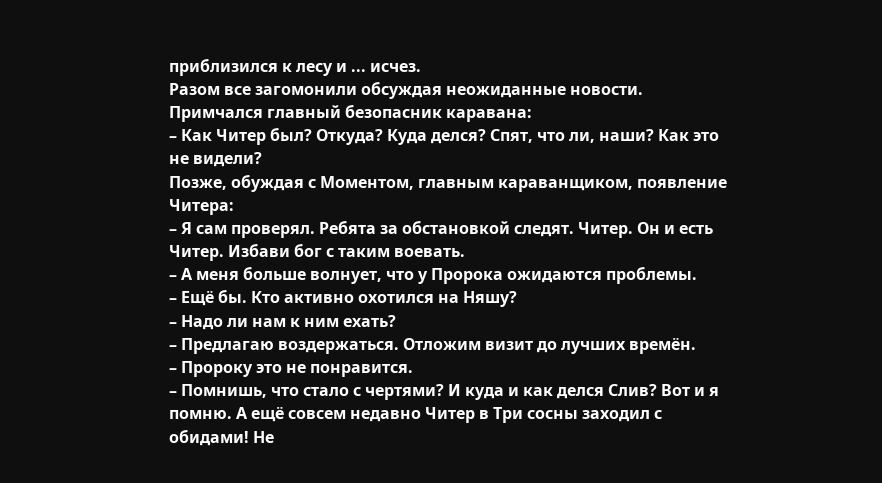приблизился к лесу и ... исчез.
Разом все загомонили обсуждая неожиданные новости.
Примчался главный безопасник каравана:
– Как Читер был? Откуда? Куда делся? Спят, что ли, наши? Как это не видели?
Позже, обуждая с Моментом, главным караванщиком, появление Читера:
– Я сам проверял. Ребята за обстановкой следят. Читер. Он и есть Читер. Избави бог с таким воевать.
– А меня больше волнует, что у Пророка ожидаются проблемы.
– Ещё бы. Кто активно охотился на Няшу?
– Надо ли нам к ним ехать?
– Предлагаю воздержаться. Отложим визит до лучших времён.
– Пророку это не понравится.
– Помнишь, что стало с чертями? И куда и как делся Слив? Вот и я помню. А ещё совсем недавно Читер в Три сосны заходил с обидами! Не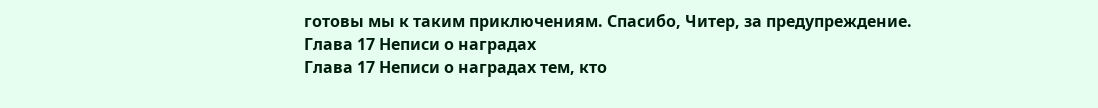готовы мы к таким приключениям. Спасибо, Читер, за предупреждение.
Глава 17 Неписи о наградах
Глава 17 Неписи о наградах тем, кто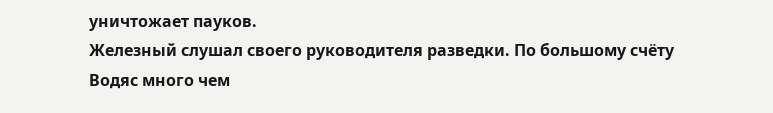уничтожает пауков.
Железный слушал своего руководителя разведки. По большому счёту Водяс много чем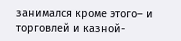занимался кроме этого– и торговлей и казной-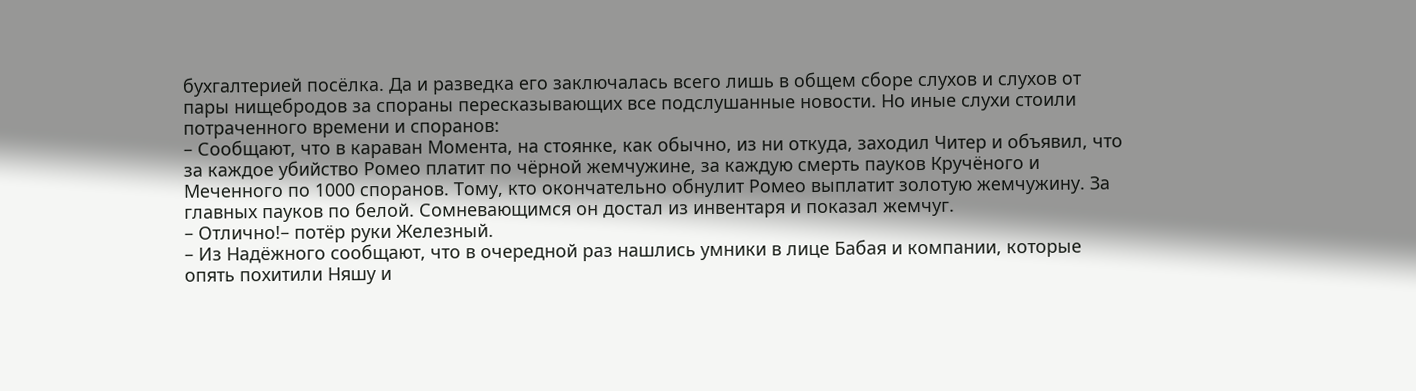бухгалтерией посёлка. Да и разведка его заключалась всего лишь в общем сборе слухов и слухов от пары нищебродов за спораны пересказывающих все подслушанные новости. Но иные слухи стоили потраченного времени и споранов:
– Сообщают, что в караван Момента, на стоянке, как обычно, из ни откуда, заходил Читер и объявил, что за каждое убийство Ромео платит по чёрной жемчужине, за каждую смерть пауков Кручёного и Меченного по 1000 споранов. Тому, кто окончательно обнулит Ромео выплатит золотую жемчужину. За главных пауков по белой. Сомневающимся он достал из инвентаря и показал жемчуг.
– Отлично!– потёр руки Железный.
– Из Надёжного сообщают, что в очередной раз нашлись умники в лице Бабая и компании, которые опять похитили Няшу и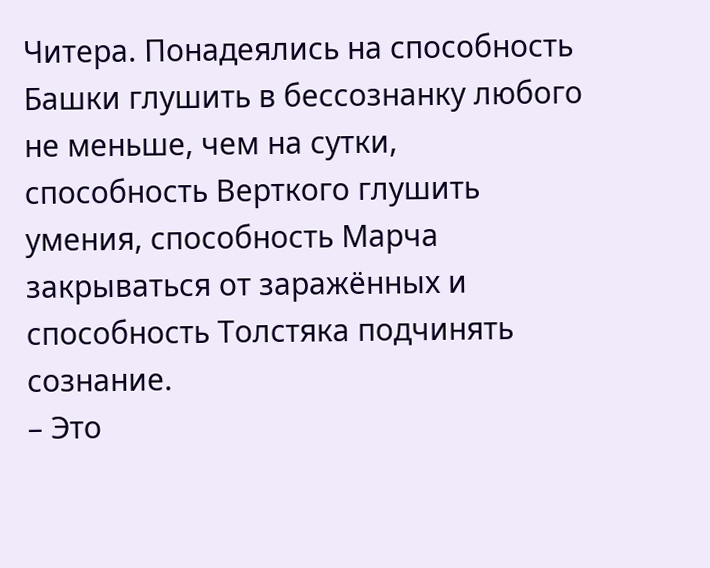Читера. Понадеялись на способность Башки глушить в бессознанку любого не меньше, чем на сутки, способность Верткого глушить умения, способность Марча закрываться от заражённых и способность Толстяка подчинять сознание.
– Это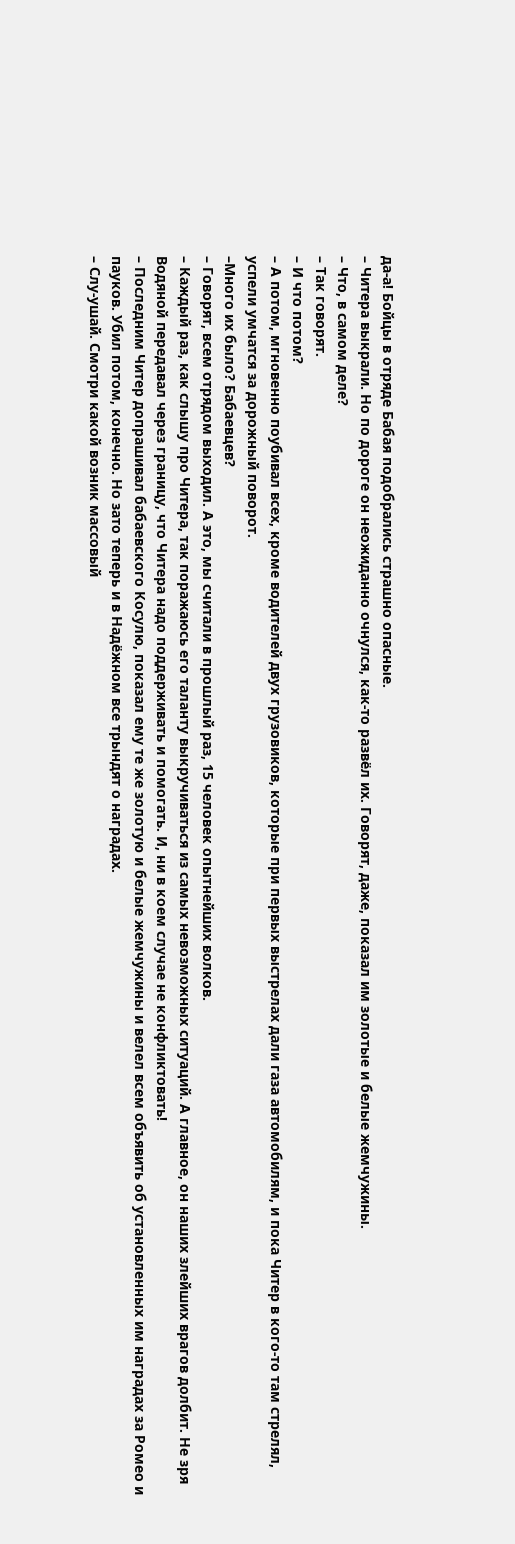да-а! Бойцы в отряде Бабая подобрались страшно опасные.
– Читера выкрали. Но по дороге он неожиданно очнулся, как-то развёл их. Говорят, даже, показал им золотые и белые жемчужины.
– Что, в самом деле?
– Так говорят.
– И что потом?
– А потом, мгновенно поубивал всех, кроме водителей двух грузовиков, которые при первых выстрелах дали газа автомобилям, и пока Читер в кого-то там стрелял, успели умчатся за дорожный поворот.
–Много их было? Бабаевцев?
– Говорят, всем отрядом выходил. А это, мы считали в прошлый раз, 15 человек опытнейших волков.
– Каждый раз, как слышу про Читера, так поражаюсь его таланту выкручиваться из самых невозможных ситуаций. А главное, он наших злейших врагов долбит. Не зря Водяной передавал через границу, что Читера надо поддерживать и помогать. И, ни в коем случае не конфликтовать!
– Последним Читер допрашивал бабаевского Косулю, показал ему те же золотую и белые жемчужины и велел всем объявить об установленных им наградах за Ромео и пауков. Убил потом, конечно. Но зато теперь и в Надёжном все трындят о наградах.
– Слу-ушай. Смотри какой возник массовый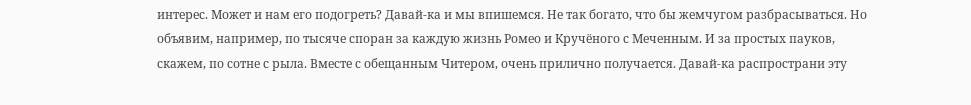интерес. Может и нам его подогреть? Давай-ка и мы впишемся. Не так богато, что бы жемчугом разбрасываться. Но объявим, например, по тысяче споран за каждую жизнь Ромео и Кручёного с Меченным. И за простых пауков, скажем, по сотне с рыла. Вместе с обещанным Читером, очень прилично получается. Давай-ка распространи эту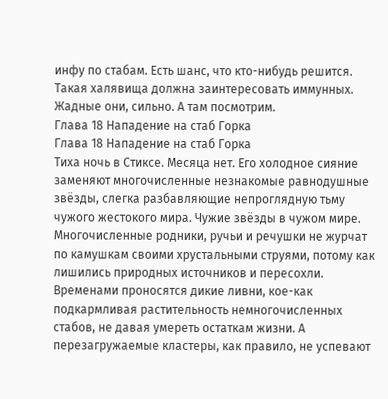инфу по стабам. Есть шанс, что кто-нибудь решится. Такая халявища должна заинтересовать иммунных. Жадные они, сильно. А там посмотрим.
Глава 18 Нападение на стаб Горка
Глава 18 Нападение на стаб Горка
Тиха ночь в Стиксе. Месяца нет. Его холодное сияние заменяют многочисленные незнакомые равнодушные звёзды, слегка разбавляющие непроглядную тьму чужого жестокого мира. Чужие звёзды в чужом мире. Многочисленные родники, ручьи и речушки не журчат по камушкам своими хрустальными струями, потому как лишились природных источников и пересохли. Временами проносятся дикие ливни, кое-как подкармливая растительность немногочисленных стабов, не давая умереть остаткам жизни. А перезагружаемые кластеры, как правило, не успевают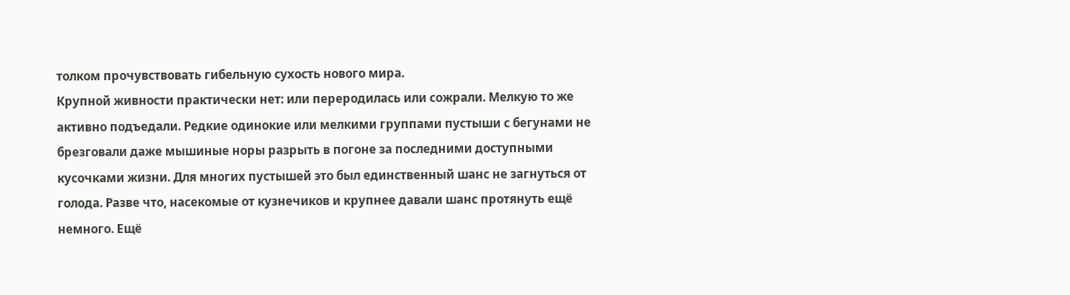толком прочувствовать гибельную сухость нового мира.
Крупной живности практически нет: или переродилась или сожрали. Мелкую то же активно подъедали. Редкие одинокие или мелкими группами пустыши с бегунами не брезговали даже мышиные норы разрыть в погоне за последними доступными кусочками жизни. Для многих пустышей это был единственный шанс не загнуться от голода. Разве что, насекомые от кузнечиков и крупнее давали шанс протянуть ещё немного. Ещё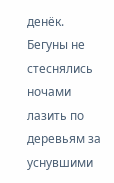денёк. Бегуны не стеснялись ночами лазить по деревьям за уснувшими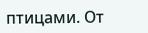птицами. От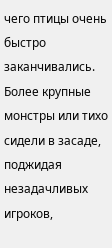чего птицы очень быстро заканчивались. Более крупные монстры или тихо сидели в засаде, поджидая незадачливых игроков,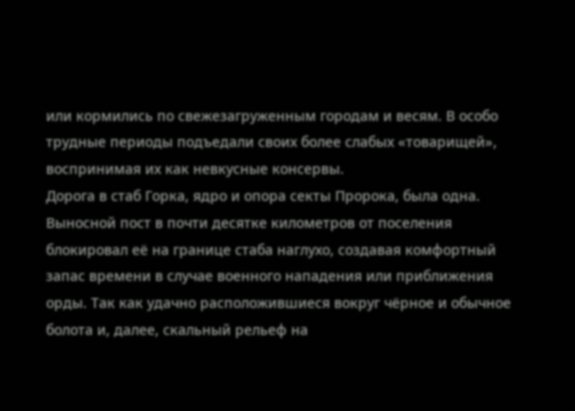или кормились по свежезагруженным городам и весям. В особо трудные периоды подъедали своих более слабых «товарищей», воспринимая их как невкусные консервы.
Дорога в стаб Горка, ядро и опора секты Пророка, была одна. Выносной пост в почти десятке километров от поселения блокировал её на границе стаба наглухо, создавая комфортный запас времени в случае военного нападения или приближения орды. Так как удачно расположившиеся вокруг чёрное и обычное болота и, далее, скальный рельеф на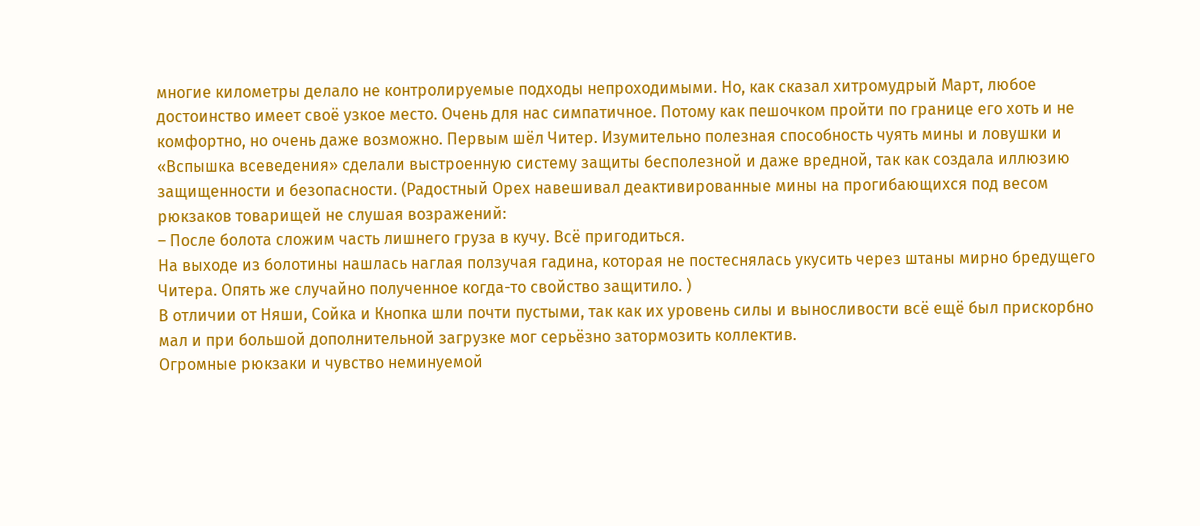многие километры делало не контролируемые подходы непроходимыми. Но, как сказал хитромудрый Март, любое достоинство имеет своё узкое место. Очень для нас симпатичное. Потому как пешочком пройти по границе его хоть и не комфортно, но очень даже возможно. Первым шёл Читер. Изумительно полезная способность чуять мины и ловушки и «Вспышка всеведения» сделали выстроенную систему защиты бесполезной и даже вредной, так как создала иллюзию защищенности и безопасности. (Радостный Орех навешивал деактивированные мины на прогибающихся под весом рюкзаков товарищей не слушая возражений:
– После болота сложим часть лишнего груза в кучу. Всё пригодиться.
На выходе из болотины нашлась наглая ползучая гадина, которая не постеснялась укусить через штаны мирно бредущего Читера. Опять же случайно полученное когда-то свойство защитило. )
В отличии от Няши, Сойка и Кнопка шли почти пустыми, так как их уровень силы и выносливости всё ещё был прискорбно мал и при большой дополнительной загрузке мог серьёзно затормозить коллектив.
Огромные рюкзаки и чувство неминуемой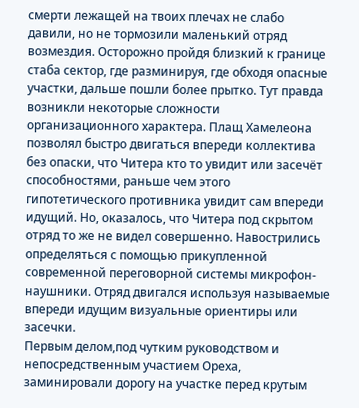смерти лежащей на твоих плечах не слабо давили, но не тормозили маленький отряд возмездия. Осторожно пройдя близкий к границе стаба сектор, где разминируя, где обходя опасные участки, дальше пошли более прытко. Тут правда возникли некоторые сложности организационного характера. Плащ Хамелеона позволял быстро двигаться впереди коллектива без опаски, что Читера кто то увидит или засечёт способностями, раньше чем этого гипотетического противника увидит сам впереди идущий. Но, оказалось, что Читера под скрытом отряд то же не видел совершенно. Навострились определяться с помощью прикупленной современной переговорной системы микрофон-наушники. Отряд двигался используя называемые впереди идущим визуальные ориентиры или засечки.
Первым делом,под чутким руководством и непосредственным участием Ореха, заминировали дорогу на участке перед крутым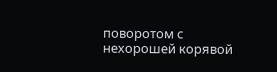поворотом с нехорошей корявой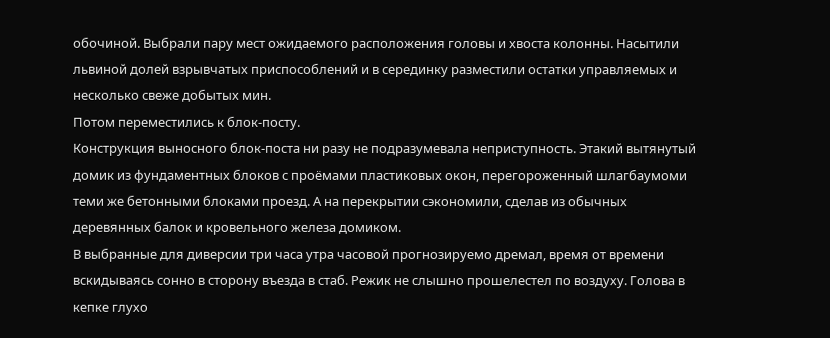обочиной. Выбрали пару мест ожидаемого расположения головы и хвоста колонны. Насытили львиной долей взрывчатых приспособлений и в серединку разместили остатки управляемых и несколько свеже добытых мин.
Потом переместились к блок-посту.
Конструкция выносного блок-поста ни разу не подразумевала неприступность. Этакий вытянутый домик из фундаментных блоков с проёмами пластиковых окон, перегороженный шлагбаумоми теми же бетонными блоками проезд. А на перекрытии сэкономили, сделав из обычных деревянных балок и кровельного железа домиком.
В выбранные для диверсии три часа утра часовой прогнозируемо дремал, время от времени вскидываясь сонно в сторону въезда в стаб. Режик не слышно прошелестел по воздуху. Голова в кепке глухо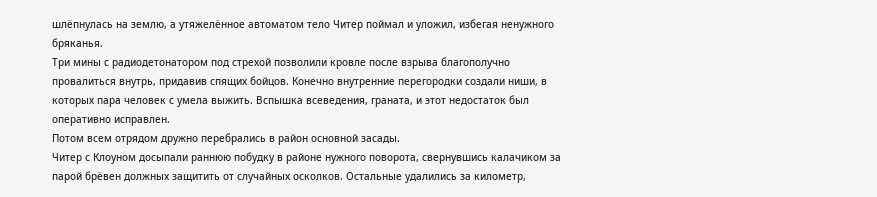шлёпнулась на землю, а утяжелённое автоматом тело Читер поймал и уложил, избегая ненужного бряканья.
Три мины с радиодетонатором под стрехой позволили кровле после взрыва благополучно провалиться внутрь, придавив спящих бойцов. Конечно внутренние перегородки создали ниши, в которых пара человек с умела выжить. Вспышка всеведения, граната, и этот недостаток был оперативно исправлен.
Потом всем отрядом дружно перебрались в район основной засады.
Читер с Клоуном досыпали раннюю побудку в районе нужного поворота, свернувшись калачиком за парой брёвен должных защитить от случайных осколков. Остальные удалились за километр,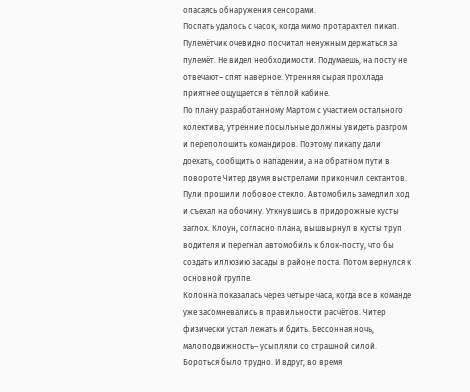опасаясь обнаружения сенсорами.
Поспать удалось с часок, когда мимо протарахтел пикап. Пулемётчик очевидно посчитал ненужным держаться за пулемёт. Не видел необходимости. Подумаешь, на посту не отвечают– спят наверное. Утренняя сырая прохлада приятнее ощущается в тёплой кабине.
По плану разработанному Мартом с участием остального колектива, утренние посыльные должны увидеть разгром и переполошить командиров. Поэтому пикапу дали доехать, сообщить о нападении, а на обратном пути в повороте Читер двумя выстрелами прикончил сектантов. Пули прошили лобовое стекло. Автомобиль замедлил ход и съехал на обочину. Уткнувшись в придорожные кусты заглох. Клоун, согласно плана, вышвырнул в кусты труп водителя и перегнал автомобиль к блок-посту, что бы создать иллюзию засады в районе поста. Потом вернулся к основной группе.
Колонна показалась через четыре часа, когда все в команде уже засомневались в правильности расчётов. Читер физически устал лежать и бдить. Бессонная ночь, малоподвижность– усыпляли со страшной силой. Бороться было трудно. И вдруг, во время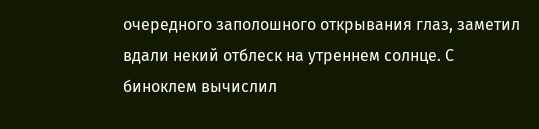очередного заполошного открывания глаз, заметил вдали некий отблеск на утреннем солнце. С биноклем вычислил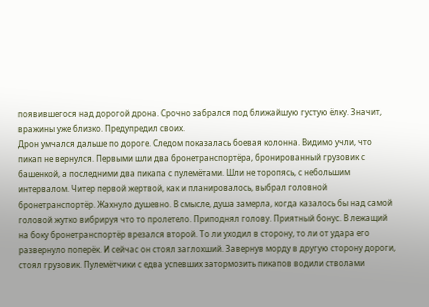появившегося над дорогой дрона. Срочно забрался под ближайшую густую ёлку. Значит, вражины уже близко. Предупредил своих.
Дрон умчался дальше по дороге. Следом показалась боевая колонна. Видимо учли, что пикап не вернулся. Первыми шли два бронетранспортёра, бронированный грузовик с башенкой, а последними два пикапа с пулемётами. Шли не торопясь, с небольшим интервалом. Читер первой жертвой, как и планировалось, выбрал головной бронетранспортёр. Жахнуло душевно. В смысле, душа замерла, когда казалось бы над самой головой жутко вибрируя что то пролетело. Приподнял голову. Приятный бонус. В лежащий на боку бронетранспортёр врезался второй. То ли уходил в сторону, то ли от удара его развернуло поперёк. И сейчас он стоял заглохший. Завернув морду в другую сторону дороги, стоял грузовик. Пулемётчики с едва успевших затормозить пикапов водили стволами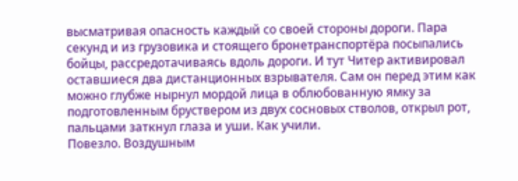высматривая опасность каждый со своей стороны дороги. Пара секунд и из грузовика и стоящего бронетранспортёра посыпались бойцы, рассредотачиваясь вдоль дороги. И тут Читер активировал оставшиеся два дистанционных взрывателя. Сам он перед этим как можно глубже нырнул мордой лица в облюбованную ямку за подготовленным бруствером из двух сосновых стволов, открыл рот, пальцами заткнул глаза и уши. Как учили.
Повезло. Воздушным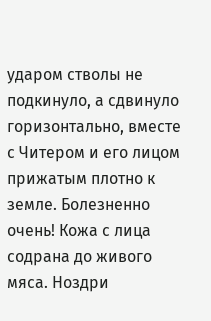ударом стволы не подкинуло, а сдвинуло горизонтально, вместе с Читером и его лицом прижатым плотно к земле. Болезненно очень! Кожа с лица содрана до живого мяса. Ноздри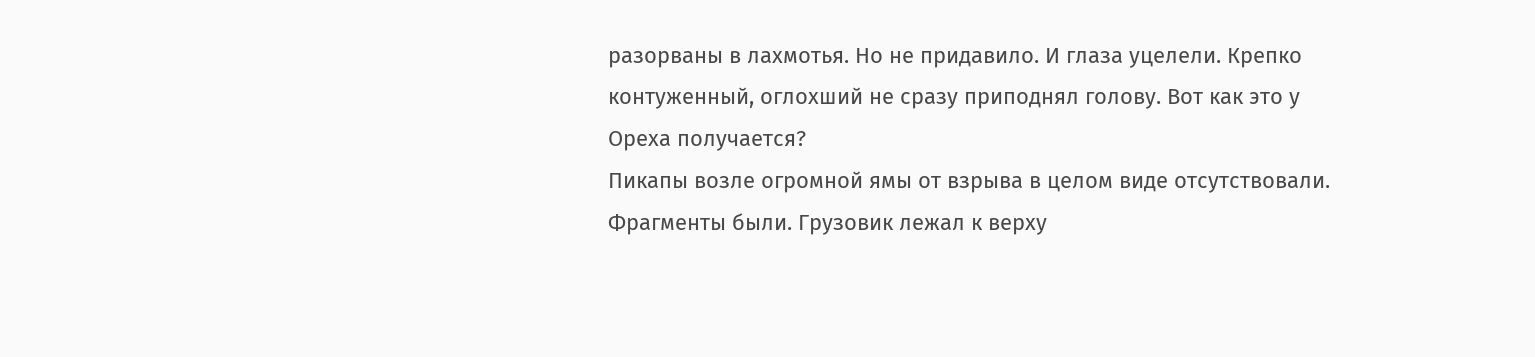разорваны в лахмотья. Но не придавило. И глаза уцелели. Крепко контуженный, оглохший не сразу приподнял голову. Вот как это у Ореха получается?
Пикапы возле огромной ямы от взрыва в целом виде отсутствовали. Фрагменты были. Грузовик лежал к верху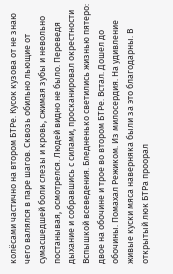колёсами частично на втором БТРе. Кусок кузова от не знаю чего валялся в паре шагов. Сквозь обильно льющие от сумасшедшей боли слезы и кровь, сжимая зубы и невольно постанывая, осмотрелся. Людей видно не было. Переведя дыхание и собравшись с силами, просканировал окрестности Вспышкой всеведения. Бледненько светились жизнью пятеро: двое на обочине и трое во втором БТРе. Встал. Дошел до обочины. Помахал Режиком. Из милосердия. На удивление живые куски мяса наверняка были за это благодарны. В открытый люк БТРа проорал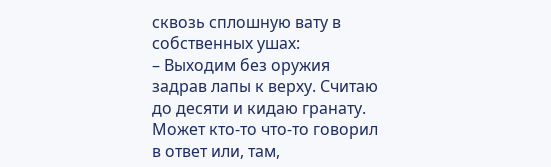сквозь сплошную вату в собственных ушах:
– Выходим без оружия задрав лапы к верху. Считаю до десяти и кидаю гранату.
Может кто-то что-то говорил в ответ или, там,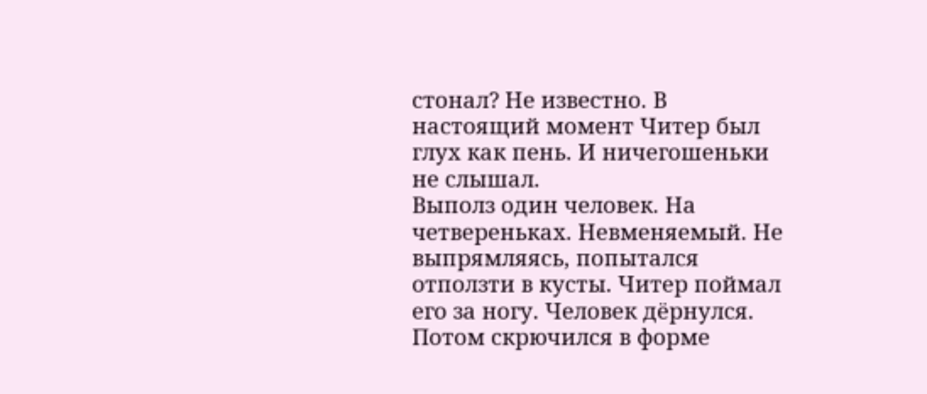стонал? Не известно. В настоящий момент Читер был глух как пень. И ничегошеньки не слышал.
Выполз один человек. На четвереньках. Невменяемый. Не выпрямляясь, попытался отползти в кусты. Читер поймал его за ногу. Человек дёрнулся. Потом скрючился в форме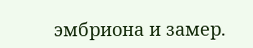эмбриона и замер.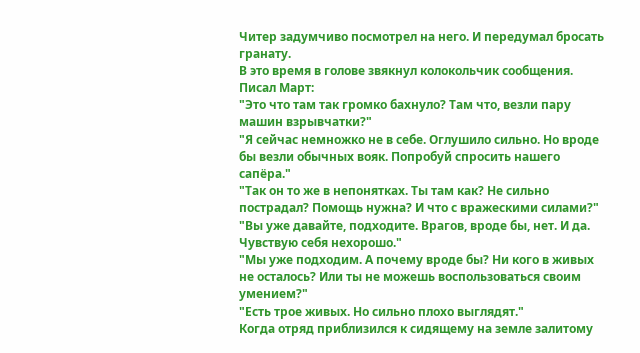Читер задумчиво посмотрел на него. И передумал бросать гранату.
В это время в голове звякнул колокольчик сообщения. Писал Март:
"Это что там так громко бахнуло? Там что, везли пару машин взрывчатки?"
"Я сейчас немножко не в себе. Оглушило сильно. Но вроде бы везли обычных вояк. Попробуй спросить нашего сапёра."
"Так он то же в непонятках. Ты там как? Не сильно пострадал? Помощь нужна? И что с вражескими силами?"
"Вы уже давайте, подходите. Врагов, вроде бы, нет. И да. Чувствую себя нехорошо."
"Мы уже подходим. А почему вроде бы? Ни кого в живых не осталось? Или ты не можешь воспользоваться своим умением?"
"Есть трое живых. Но сильно плохо выглядят."
Когда отряд приблизился к сидящему на земле залитому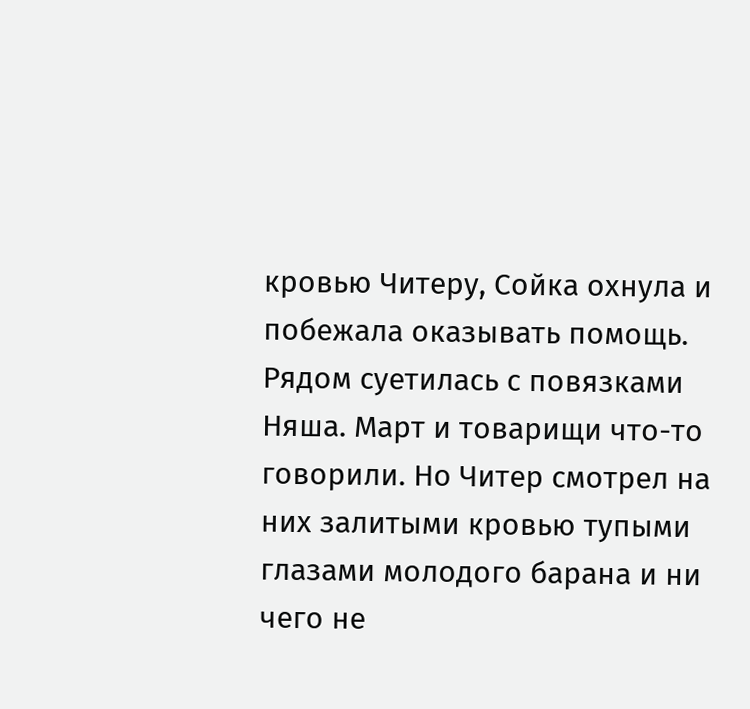кровью Читеру, Сойка охнула и побежала оказывать помощь. Рядом суетилась с повязками Няша. Март и товарищи что-то говорили. Но Читер смотрел на них залитыми кровью тупыми глазами молодого барана и ни чего не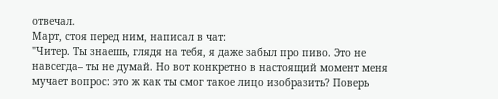отвечал.
Март, стоя перед ним, написал в чат:
"Читер. Ты знаешь, глядя на тебя, я даже забыл про пиво. Это не навсегда– ты не думай. Но вот конкретно в настоящий момент меня мучает вопрос: это ж как ты смог такое лицо изобразить? Поверь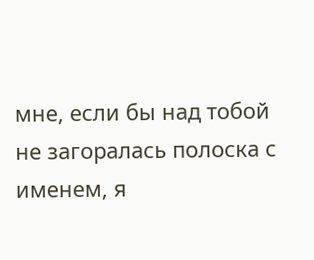мне, если бы над тобой не загоралась полоска с именем, я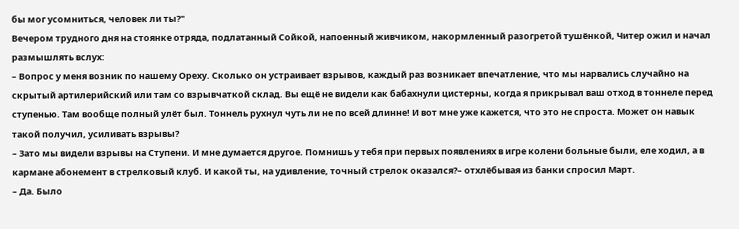бы мог усомниться, человек ли ты?"
Вечером трудного дня на стоянке отряда, подлатанный Сойкой, напоенный живчиком, накормленный разогретой тушёнкой, Читер ожил и начал размышлять вслух:
– Вопрос у меня возник по нашему Ореху. Сколько он устраивает взрывов, каждый раз возникает впечатление, что мы нарвались случайно на скрытый артилерийский или там со взрывчаткой склад. Вы ещё не видели как бабахнули цистерны, когда я прикрывал ваш отход в тоннеле перед ступенью. Там вообще полный улёт был. Тоннель рухнул чуть ли не по всей длинне! И вот мне уже кажется, что это не спроста. Может он навык такой получил, усиливать взрывы?
– Зато мы видели взрывы на Ступени. И мне думается другое. Помнишь у тебя при первых появлениях в игре колени больные были, еле ходил, а в кармане абонемент в стрелковый клуб. И какой ты, на удивление, точный стрелок оказался?– отхлёбывая из банки спросил Март.
– Да. Было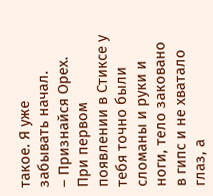такое. Я уже забывать начал.
– Признайся Орех. При первом появлении в Стиксе у тебя точно были сломаны и руки и ноги, тело заковано в гипс и не хватало глаз, а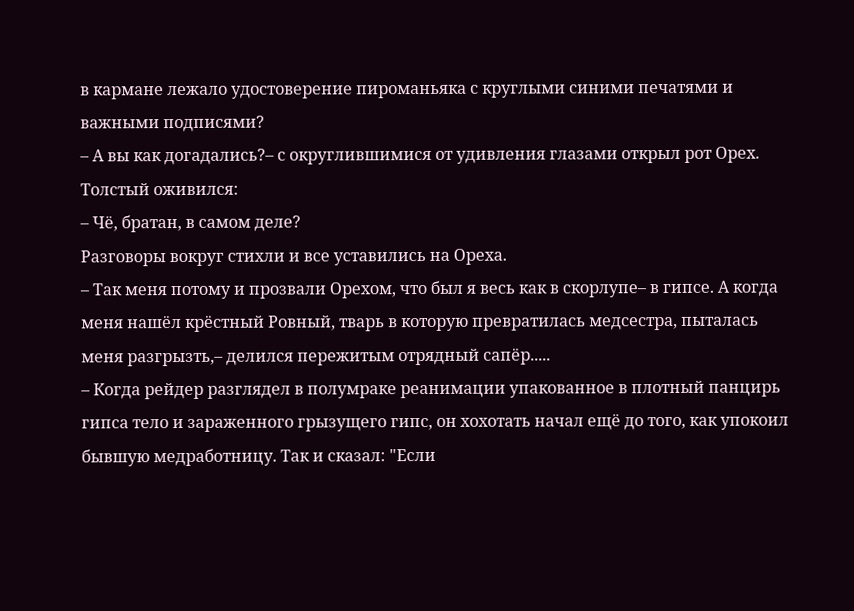в кармане лежало удостоверение пироманьяка с круглыми синими печатями и важными подписями?
– А вы как догадались?– с округлившимися от удивления глазами открыл рот Орех.
Толстый оживился:
– Чё, братан, в самом деле?
Разговоры вокруг стихли и все уставились на Ореха.
– Так меня потому и прозвали Орехом, что был я весь как в скорлупе– в гипсе. А когда меня нашёл крёстный Ровный, тварь в которую превратилась медсестра, пыталась меня разгрызть,– делился пережитым отрядный сапёр.....
– Когда рейдер разглядел в полумраке реанимации упакованное в плотный панцирь гипса тело и зараженного грызущего гипс, он хохотать начал ещё до того, как упокоил бывшую медработницу. Так и сказал: "Если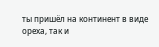ты пришёл на континент в виде ореха, так и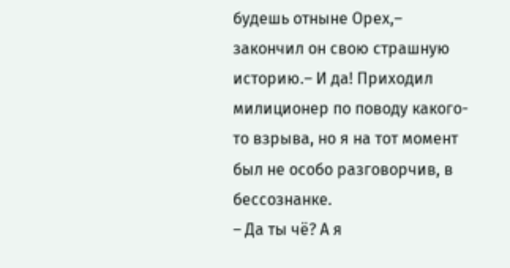будешь отныне Орех,– закончил он свою страшную историю.– И да! Приходил милиционер по поводу какого-то взрыва, но я на тот момент был не особо разговорчив, в бессознанке.
– Да ты чё? А я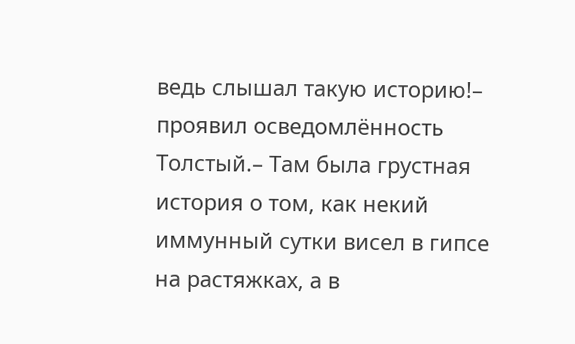ведь слышал такую историю!– проявил осведомлённость Толстый.– Там была грустная история о том, как некий иммунный сутки висел в гипсе на растяжках, а в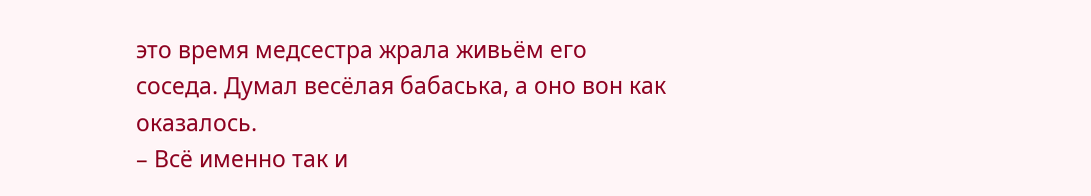это время медсестра жрала живьём его соседа. Думал весёлая бабаська, а оно вон как оказалось.
– Всё именно так и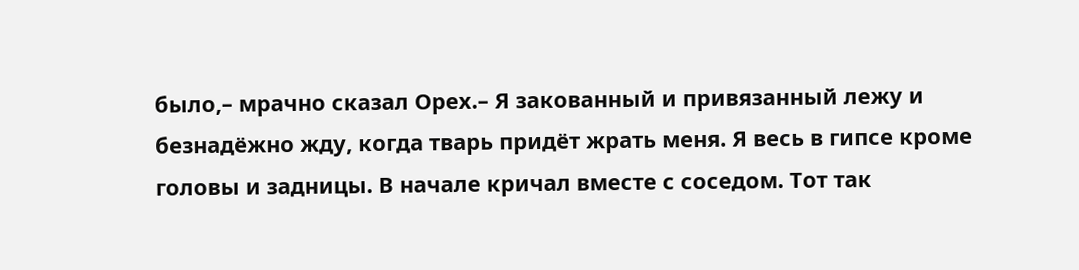было,– мрачно сказал Орех.– Я закованный и привязанный лежу и безнадёжно жду, когда тварь придёт жрать меня. Я весь в гипсе кроме головы и задницы. В начале кричал вместе с соседом. Тот так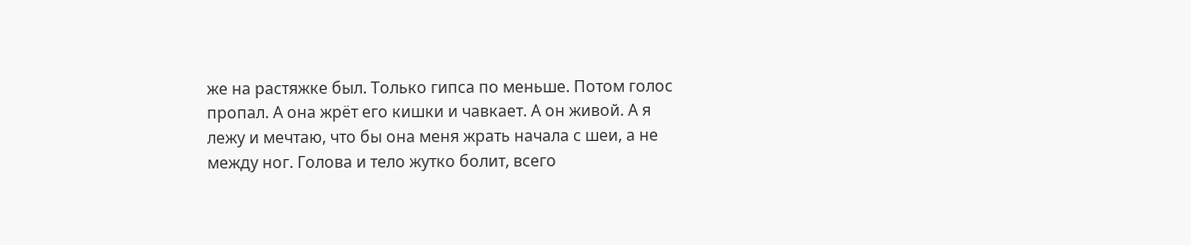же на растяжке был. Только гипса по меньше. Потом голос пропал. А она жрёт его кишки и чавкает. А он живой. А я лежу и мечтаю, что бы она меня жрать начала с шеи, а не между ног. Голова и тело жутко болит, всего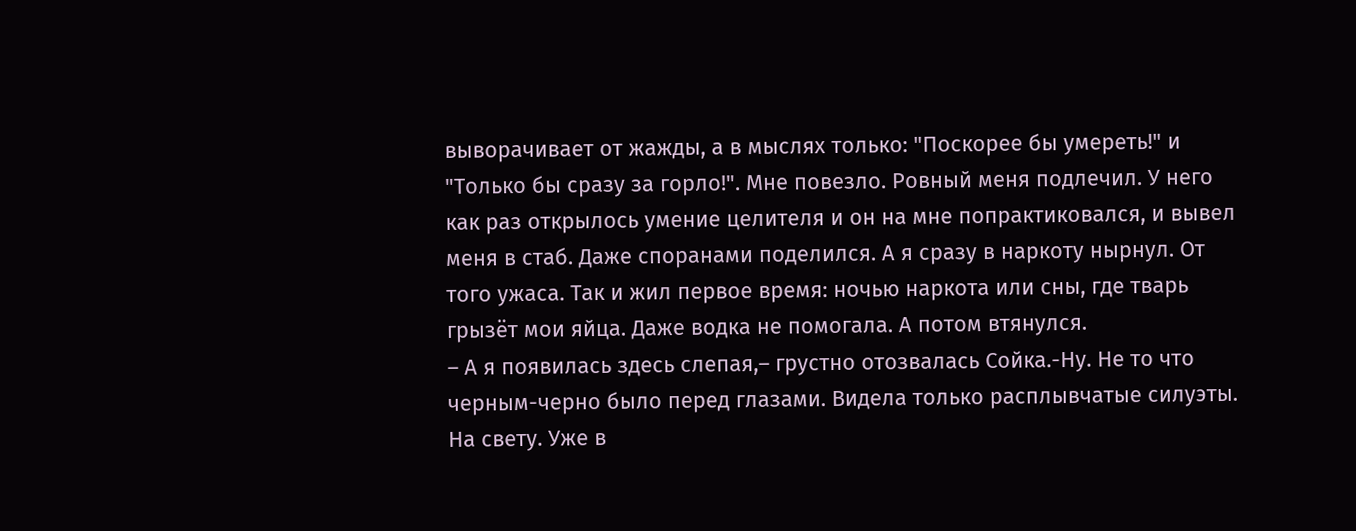выворачивает от жажды, а в мыслях только: "Поскорее бы умереть!" и "Только бы сразу за горло!". Мне повезло. Ровный меня подлечил. У него как раз открылось умение целителя и он на мне попрактиковался, и вывел меня в стаб. Даже споранами поделился. А я сразу в наркоту нырнул. От того ужаса. Так и жил первое время: ночью наркота или сны, где тварь грызёт мои яйца. Даже водка не помогала. А потом втянулся.
– А я появилась здесь слепая,– грустно отозвалась Сойка.-Ну. Не то что черным-черно было перед глазами. Видела только расплывчатые силуэты. На свету. Уже в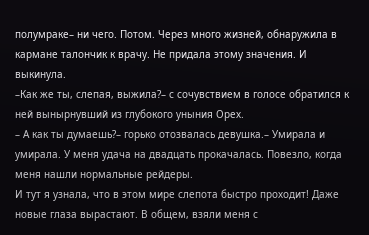полумраке– ни чего. Потом. Через много жизней, обнаружила в кармане талончик к врачу. Не придала этому значения. И выкинула.
–Как же ты, слепая, выжила?– с сочувствием в голосе обратился к ней вынырнувший из глубокого уныния Орех.
– А как ты думаешь?– горько отозвалась девушка.– Умирала и умирала. У меня удача на двадцать прокачалась. Повезло, когда меня нашли нормальные рейдеры.
И тут я узнала, что в этом мире слепота быстро проходит! Даже новые глаза вырастают. В общем, взяли меня с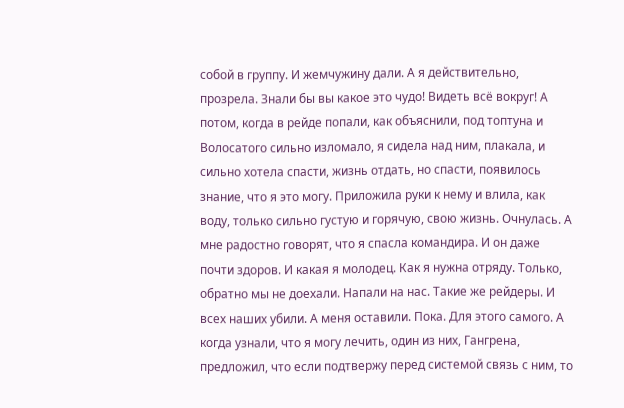собой в группу. И жемчужину дали. А я действительно, прозрела. Знали бы вы какое это чудо! Видеть всё вокруг! А потом, когда в рейде попали, как объяснили, под топтуна и Волосатого сильно изломало, я сидела над ним, плакала, и сильно хотела спасти, жизнь отдать, но спасти, появилось знание, что я это могу. Приложила руки к нему и влила, как воду, только сильно густую и горячую, свою жизнь. Очнулась. А мне радостно говорят, что я спасла командира. И он даже почти здоров. И какая я молодец. Как я нужна отряду. Только, обратно мы не доехали. Напали на нас. Такие же рейдеры. И всех наших убили. А меня оставили. Пока. Для этого самого. А когда узнали, что я могу лечить, один из них, Гангрена, предложил, что если подтвержу перед системой связь с ним, то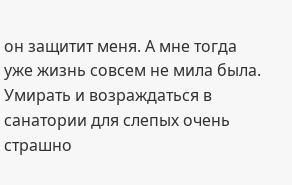он защитит меня. А мне тогда уже жизнь совсем не мила была. Умирать и возраждаться в санатории для слепых очень страшно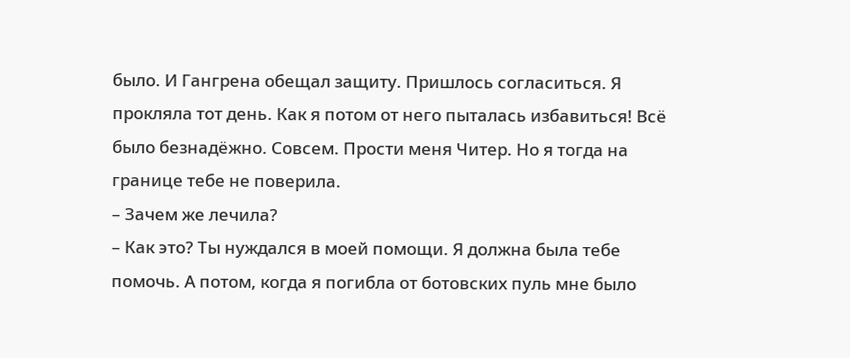было. И Гангрена обещал защиту. Пришлось согласиться. Я прокляла тот день. Как я потом от него пыталась избавиться! Всё было безнадёжно. Совсем. Прости меня Читер. Но я тогда на границе тебе не поверила.
– Зачем же лечила?
– Как это? Ты нуждался в моей помощи. Я должна была тебе помочь. А потом, когда я погибла от ботовских пуль мне было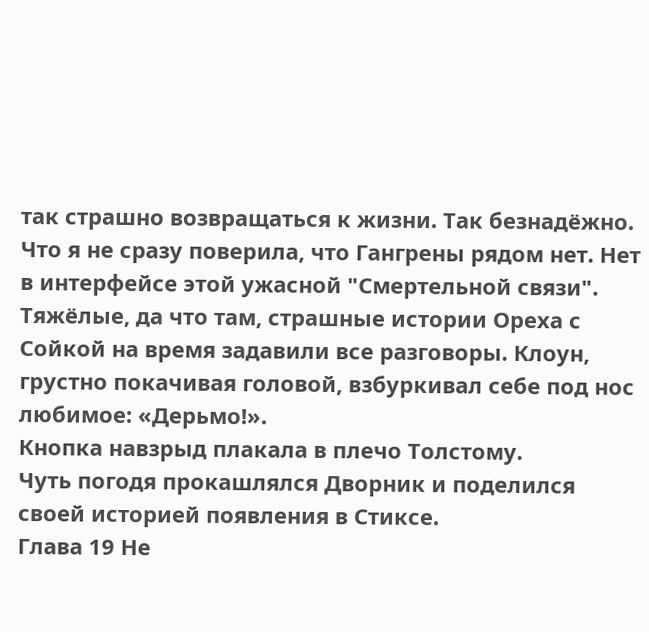так страшно возвращаться к жизни. Так безнадёжно. Что я не сразу поверила, что Гангрены рядом нет. Нет в интерфейсе этой ужасной "Смертельной связи".
Тяжёлые, да что там, страшные истории Ореха с Сойкой на время задавили все разговоры. Клоун, грустно покачивая головой, взбуркивал себе под нос любимое: «Дерьмо!».
Кнопка навзрыд плакала в плечо Толстому.
Чуть погодя прокашлялся Дворник и поделился своей историей появления в Стиксе.
Глава 19 Не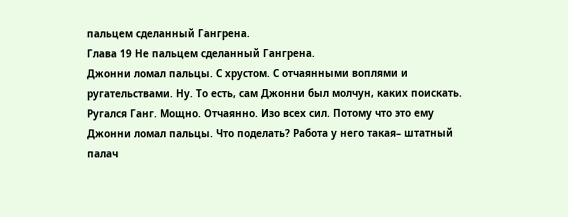пальцем сделанный Гангрена.
Глава 19 Не пальцем сделанный Гангрена.
Джонни ломал пальцы. С хрустом. С отчаянными воплями и ругательствами. Ну. То есть, сам Джонни был молчун, каких поискать. Ругался Ганг. Мощно. Отчаянно. Изо всех сил. Потому что это ему Джонни ломал пальцы. Что поделать? Работа у него такая– штатный палач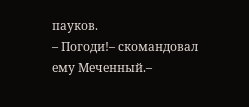пауков.
– Погоди!– скомандовал ему Меченный.–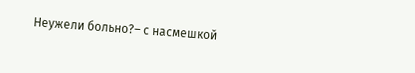Неужели больно?– с насмешкой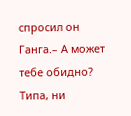спросил он Ганга.– А может тебе обидно? Типа, ни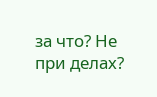за что? Не при делах?